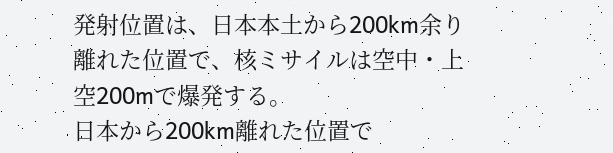発射位置は、日本本土から200km余り離れた位置で、核ミサイルは空中・上空200mで爆発する。
日本から200km離れた位置で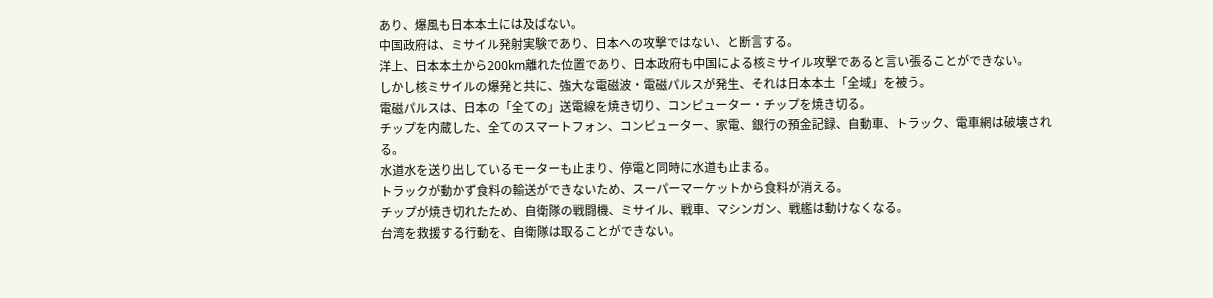あり、爆風も日本本土には及ばない。
中国政府は、ミサイル発射実験であり、日本への攻撃ではない、と断言する。
洋上、日本本土から200km離れた位置であり、日本政府も中国による核ミサイル攻撃であると言い張ることができない。
しかし核ミサイルの爆発と共に、強大な電磁波・電磁パルスが発生、それは日本本土「全域」を被う。
電磁パルスは、日本の「全ての」送電線を焼き切り、コンピューター・チップを焼き切る。
チップを内蔵した、全てのスマートフォン、コンピューター、家電、銀行の預金記録、自動車、トラック、電車網は破壊される。
水道水を送り出しているモーターも止まり、停電と同時に水道も止まる。
トラックが動かず食料の輸送ができないため、スーパーマーケットから食料が消える。
チップが焼き切れたため、自衛隊の戦闘機、ミサイル、戦車、マシンガン、戦艦は動けなくなる。
台湾を救援する行動を、自衛隊は取ることができない。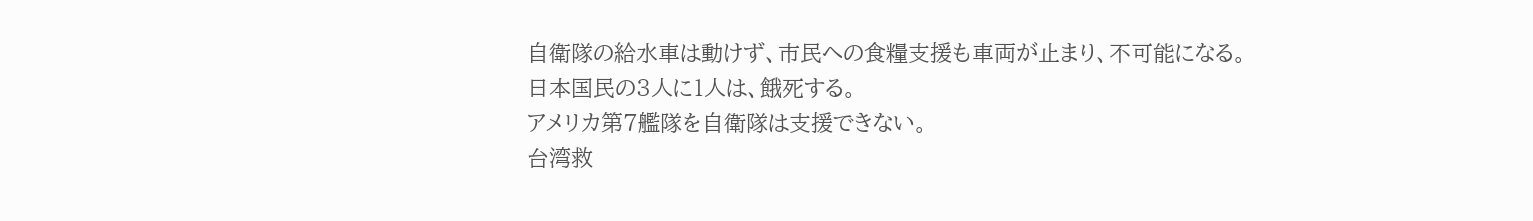自衛隊の給水車は動けず、市民への食糧支援も車両が止まり、不可能になる。
日本国民の3人に1人は、餓死する。
アメリカ第7艦隊を自衛隊は支援できない。
台湾救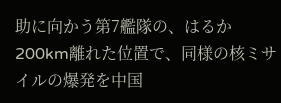助に向かう第7艦隊の、はるか200km離れた位置で、同様の核ミサイルの爆発を中国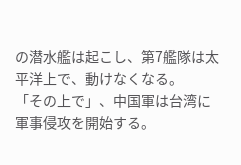の潜水艦は起こし、第7艦隊は太平洋上で、動けなくなる。
「その上で」、中国軍は台湾に軍事侵攻を開始する。